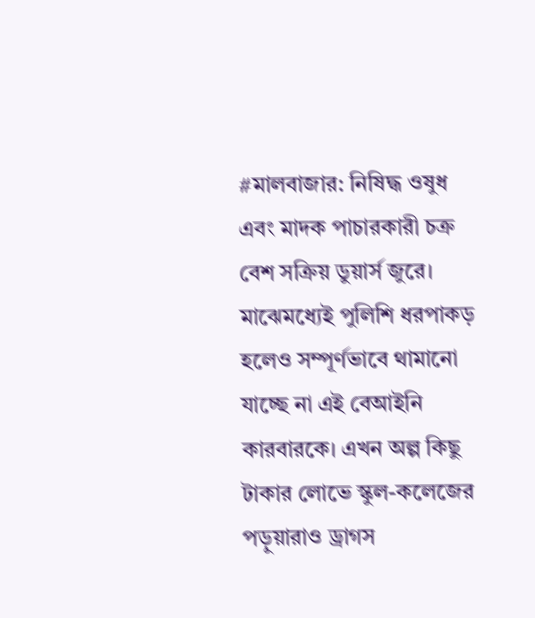#মালবাজার: নিষিদ্ধ ওষুধ এবং মাদক পাচারকারী চক্র বেশ সক্রিয় ডুয়ার্স জুরে। মাঝেমধ্যেই পুলিশি ধরপাকড় হলেও সম্পূর্ণভাবে থামানো যাচ্ছে না এই বেআইনি কারবারকে। এখন অল্প কিছু টাকার লোভে স্কুল-কলেজের পড়ুয়ারাও ড্রাগস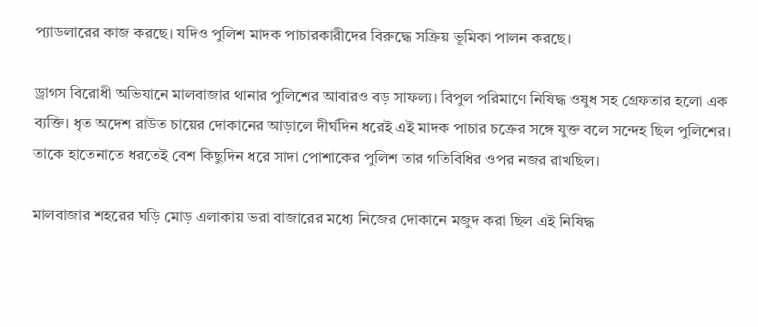প্যাডলারের কাজ করছে। যদিও পুলিশ মাদক পাচারকারীদের বিরুদ্ধে সক্রিয় ভূমিকা পালন করছে।

ড্রাগস বিরোধী অভিযানে মালবাজার থানার পুলিশের আবারও বড় সাফল্য। বিপুল পরিমাণে নিষিদ্ধ ওষুধ সহ গ্রেফতার হলো এক ব্যক্তি। ধৃত অদেশ রাউত চায়ের দোকানের আড়ালে দীর্ঘদিন ধরেই এই মাদক পাচার চক্রের সঙ্গে যুক্ত বলে সন্দেহ ছিল পুলিশের। তাকে হাতেনাতে ধরতেই বেশ কিছুদিন ধরে সাদা পোশাকের পুলিশ তার গতিবিধির ওপর নজর রাখছিল।

মালবাজার শহরের ঘড়ি মোড় এলাকায় ভরা বাজারের মধ্যে নিজের দোকানে মজুদ করা ছিল এই নিষিদ্ধ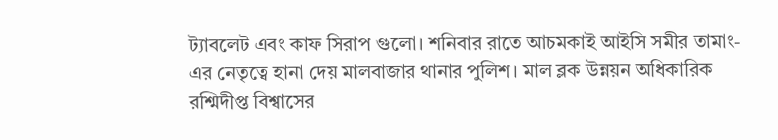ট্যাবলেট এবং কাফ সিরাপ গুলো। শনিবার রাতে আচমকাই আইসি সমীর তামাং-এর নেতৃত্বে হানা দেয় মালবাজার থানার পুলিশ। মাল ব্লক উন্নয়ন অধিকারিক রশ্মিদীপ্ত বিশ্বাসের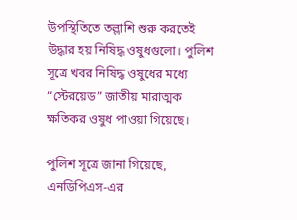উপস্থিতিতে তল্লাশি শুরু করতেই উদ্ধার হয় নিষিদ্ধ ওষুধগুলো। পুলিশ সূত্রে খবর নিষিদ্ধ ওষুধের মধ্যে “স্টেরয়েড” জাতীয় মারাত্মক ক্ষতিকর ওষুধ পাওয়া গিয়েছে।

পুলিশ সূত্রে জানা গিয়েছে, এনডিপিএস-এর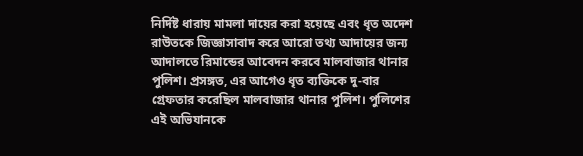নির্দিষ্ট ধারায় মামলা দায়ের করা হয়েছে এবং ধৃত অদেশ রাউতকে জিজ্ঞাসাবাদ করে আরো তথ্য আদায়ের জন্য আদালতে রিমান্ডের আবেদন করবে মালবাজার থানার পুলিশ। প্রসঙ্গত, এর আগেও ধৃত ব্যক্তিকে দু-বার গ্রেফতার করেছিল মালবাজার থানার পুলিশ। পুলিশের এই অভিযানকে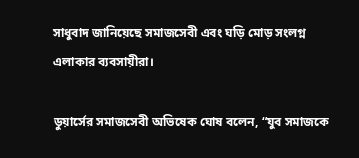সাধুবাদ জানিয়েছে সমাজসেবী এবং ঘড়ি মোড় সংলগ্ন এলাকার ব্যবসায়ীরা।

ডুয়ার্সের সমাজসেবী অভিষেক ঘোষ বলেন, “যুব সমাজকে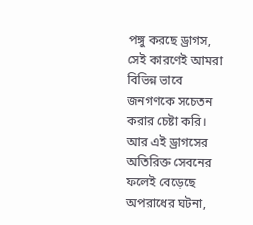পঙ্গু করছে ড্রাগস, সেই কারণেই আমরা বিভিন্ন ভাবে জনগণকে সচেতন করার চেষ্টা করি। আর এই ড্রাগসের অতিরিক্ত সেবনের ফলেই বেড়েছে অপরাধের ঘটনা,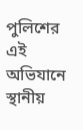পুলিশের এই অভিযানে স্থানীয়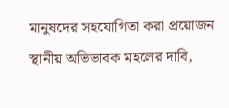মানুষদের সহযোগিতা করা প্রয়োজন স্থানীয় অভিভাবক মহলের দাবি,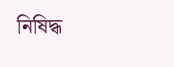নিষিদ্ধ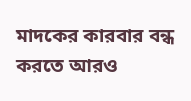মাদকের কারবার বন্ধ করতে আরও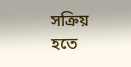সক্রিয় হতে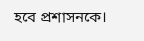হবে প্রশাসনকে।